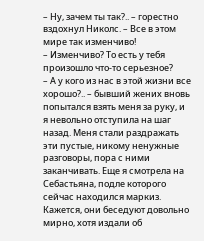– Ну, зачем ты так?.. – горестно вздохнул Николс. – Все в этом мире так изменчиво!
– Изменчиво? То есть у тебя произошло что-то серьезное?
– А у кого из нас в этой жизни все хорошо?.. – бывший жених вновь попытался взять меня за руку, и я невольно отступила на шаг назад. Меня стали раздражать эти пустые, никому ненужные разговоры, пора с ними заканчивать. Еще я смотрела на Себастьяна, подле которого сейчас находился маркиз. Кажется, они беседуют довольно мирно, хотя издали об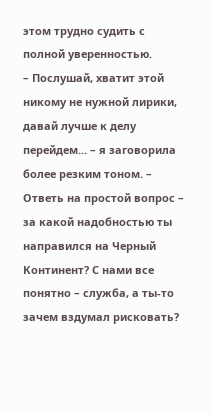этом трудно судить с полной уверенностью.
– Послушай, хватит этой никому не нужной лирики, давай лучше к делу перейдем... – я заговорила более резким тоном. – Ответь на простой вопрос – за какой надобностью ты направился на Черный Континент? С нами все понятно – служба, а ты-то зачем вздумал рисковать?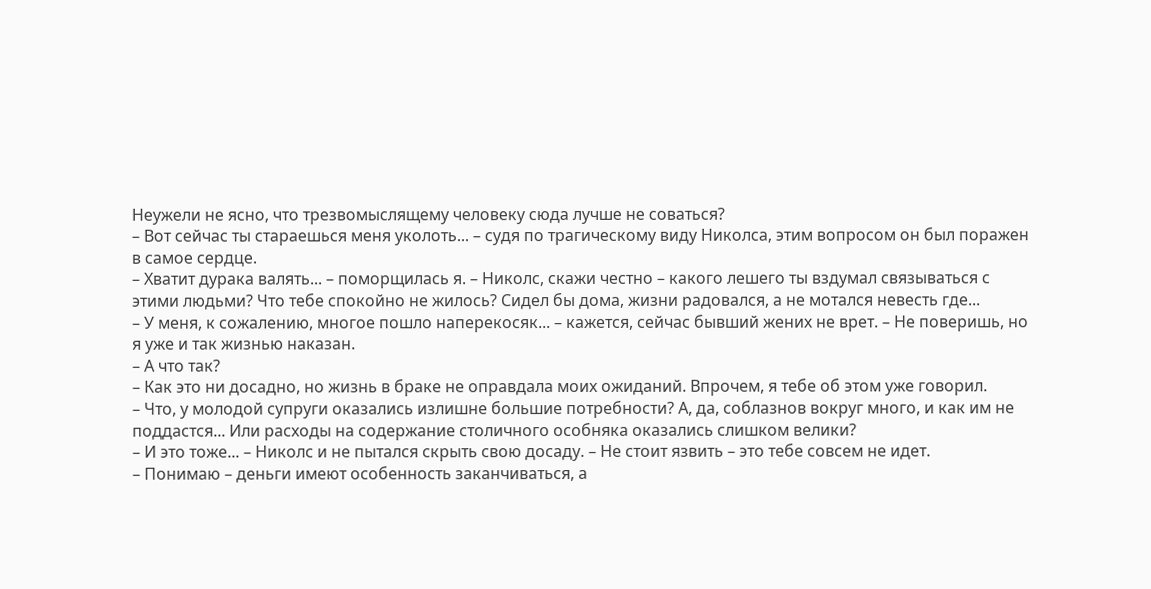Неужели не ясно, что трезвомыслящему человеку сюда лучше не соваться?
– Вот сейчас ты стараешься меня уколоть... – судя по трагическому виду Николса, этим вопросом он был поражен в самое сердце.
– Хватит дурака валять... – поморщилась я. – Николс, скажи честно – какого лешего ты вздумал связываться с этими людьми? Что тебе спокойно не жилось? Сидел бы дома, жизни радовался, а не мотался невесть где...
– У меня, к сожалению, многое пошло наперекосяк... – кажется, сейчас бывший жених не врет. – Не поверишь, но я уже и так жизнью наказан.
– А что так?
– Как это ни досадно, но жизнь в браке не оправдала моих ожиданий. Впрочем, я тебе об этом уже говорил.
– Что, у молодой супруги оказались излишне большие потребности? А, да, соблазнов вокруг много, и как им не поддастся... Или расходы на содержание столичного особняка оказались слишком велики?
– И это тоже... – Николс и не пытался скрыть свою досаду. – Не стоит язвить – это тебе совсем не идет.
– Понимаю – деньги имеют особенность заканчиваться, а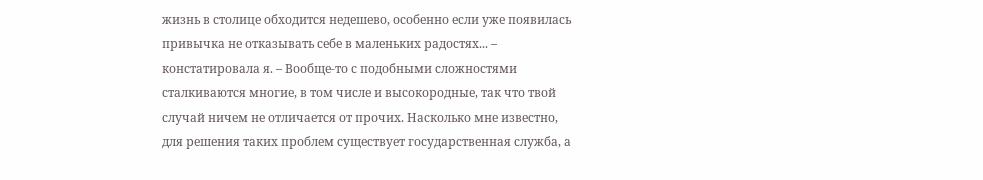жизнь в столице обходится недешево, особенно если уже появилась привычка не отказывать себе в маленьких радостях... – констатировала я. – Вообще-то с подобными сложностями сталкиваются многие, в том числе и высокородные, так что твой случай ничем не отличается от прочих. Насколько мне известно, для решения таких проблем существует государственная служба, а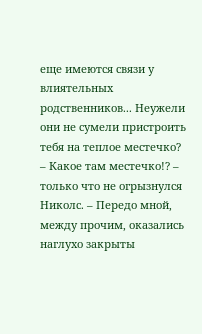еще имеются связи у влиятельных родственников... Неужели они не сумели пристроить тебя на теплое местечко?
– Какое там местечко!? – только что не огрызнулся Николс. – Передо мной, между прочим, оказались наглухо закрыты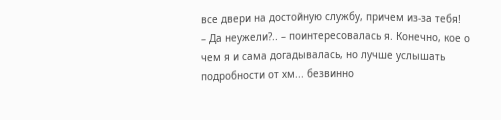все двери на достойную службу, причем из-за тебя!
– Да неужели?.. – поинтересовалась я. Конечно, кое о чем я и сама догадывалась, но лучше услышать подробности от хм... безвинно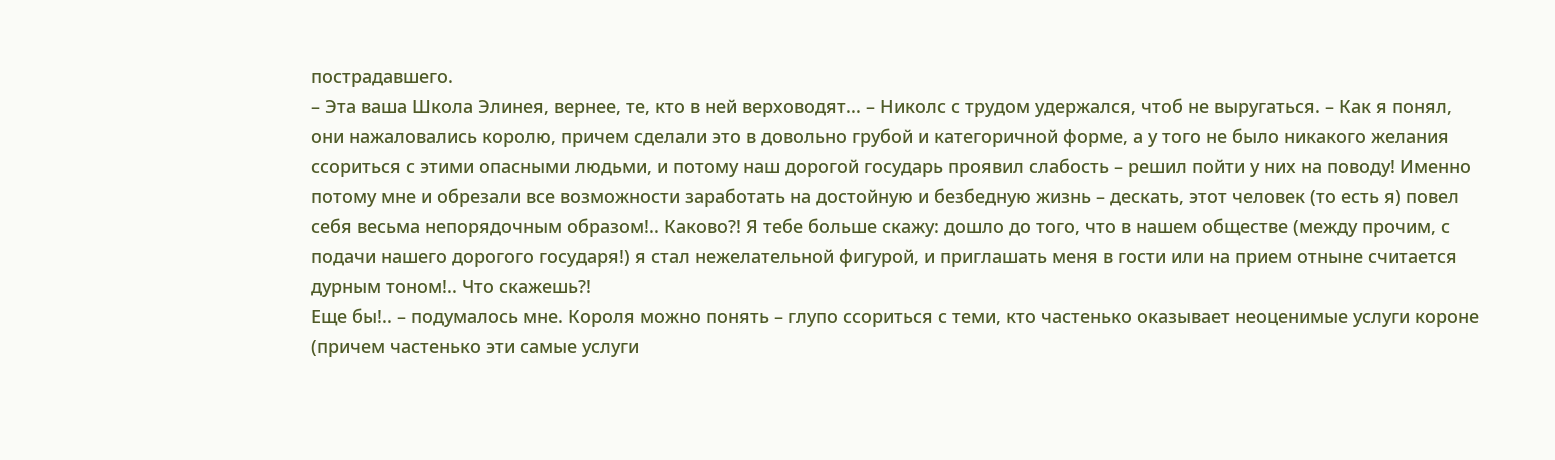пострадавшего.
– Эта ваша Школа Элинея, вернее, те, кто в ней верховодят... – Николс с трудом удержался, чтоб не выругаться. – Как я понял, они нажаловались королю, причем сделали это в довольно грубой и категоричной форме, а у того не было никакого желания ссориться с этими опасными людьми, и потому наш дорогой государь проявил слабость – решил пойти у них на поводу! Именно потому мне и обрезали все возможности заработать на достойную и безбедную жизнь – дескать, этот человек (то есть я) повел себя весьма непорядочным образом!.. Каково?! Я тебе больше скажу: дошло до того, что в нашем обществе (между прочим, с подачи нашего дорогого государя!) я стал нежелательной фигурой, и приглашать меня в гости или на прием отныне считается дурным тоном!.. Что скажешь?!
Еще бы!.. – подумалось мне. Короля можно понять – глупо ссориться с теми, кто частенько оказывает неоценимые услуги короне (причем частенько эти самые услуги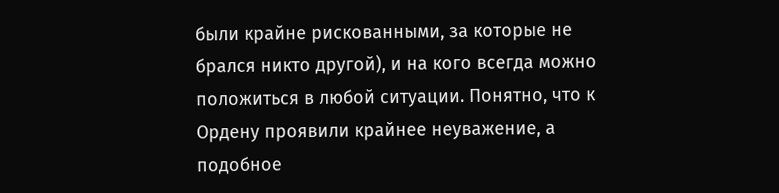были крайне рискованными, за которые не брался никто другой), и на кого всегда можно положиться в любой ситуации. Понятно, что к Ордену проявили крайнее неуважение, а подобное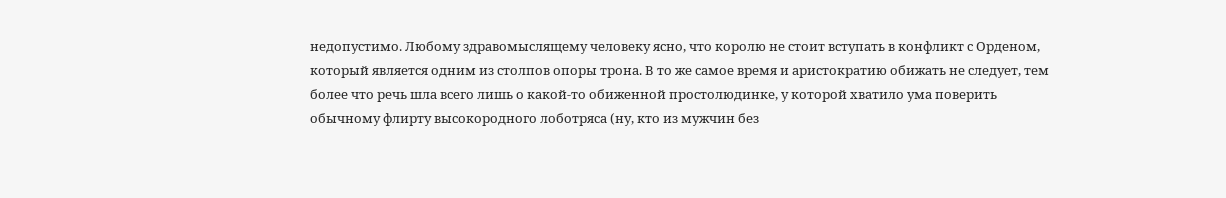недопустимо. Любому здравомыслящему человеку ясно, что королю не стоит вступать в конфликт с Орденом, который является одним из столпов опоры трона. В то же самое время и аристократию обижать не следует, тем более что речь шла всего лишь о какой-то обиженной простолюдинке, у которой хватило ума поверить обычному флирту высокородного лоботряса (ну, кто из мужчин без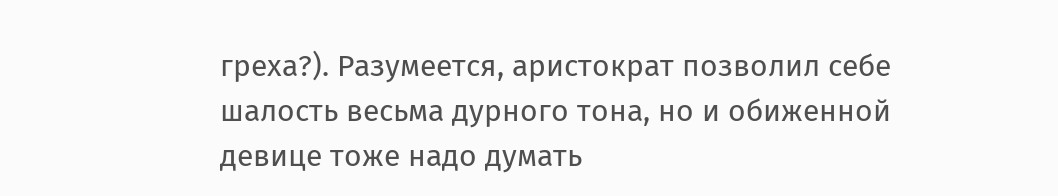греха?). Разумеется, аристократ позволил себе шалость весьма дурного тона, но и обиженной девице тоже надо думать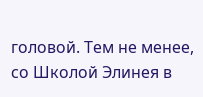головой. Тем не менее, со Школой Элинея в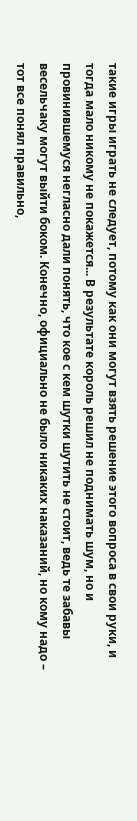такие игры играть не следует, потому как они могут взять решение этого вопроса в свои руки, и тогда мало никому не покажется... В результате король решил не поднимать шум, но и провинившемуся негласно дали понять, что кое с кем шутки шутить не стоит, ведь те забавы весельчаку могут выйти боком. Конечно, официально не было никаких наказаний, но кому надо – тот все понял правильно,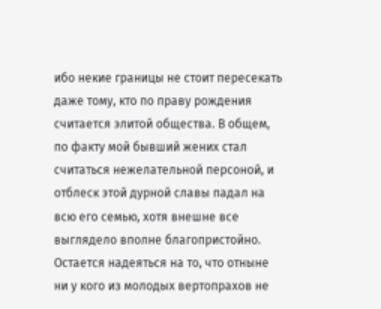ибо некие границы не стоит пересекать даже тому, кто по праву рождения считается элитой общества. В общем, по факту мой бывший жених стал считаться нежелательной персоной, и отблеск этой дурной славы падал на всю его семью, хотя внешне все выглядело вполне благопристойно. Остается надеяться на то, что отныне ни у кого из молодых вертопрахов не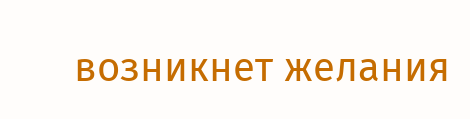возникнет желания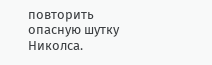повторить опасную шутку Николса.